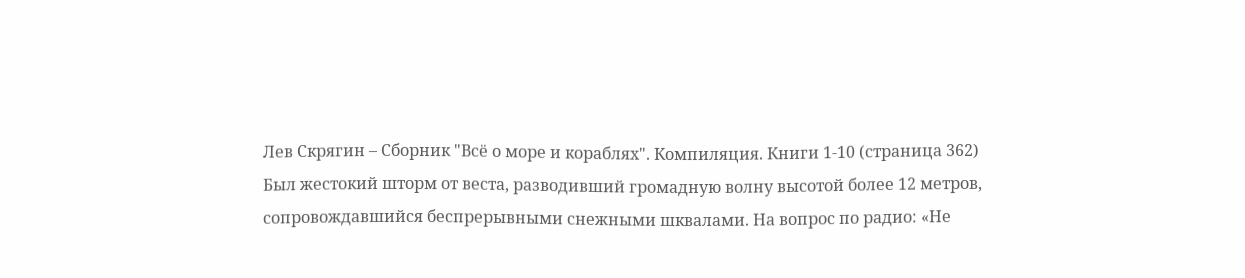Лев Скрягин – Сборник "Всё о море и кораблях". Компиляция. Книги 1-10 (страница 362)
Был жестокий шторм от веста, разводивший громадную волну высотой более 12 метров, сопровождавшийся беспрерывными снежными шквалами. На вопрос по радио: «Не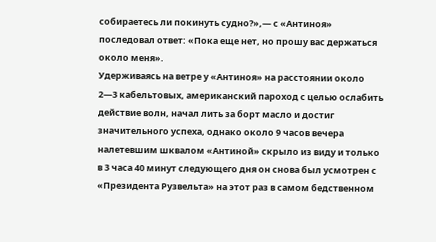собираетесь ли покинуть судно?»,— с «Антиноя» последовал ответ: «Пока еще нет, но прошу вас держаться около меня».
Удерживаясь на ветре у «Антиноя» на расстоянии около 2—3 кабельтовых, американский пароход с целью ослабить действие волн, начал лить за борт масло и достиг значительного успеха, однако около 9 часов вечера налетевшим шквалом «Антиной» скрыло из виду и только в 3 часа 40 минут следующего дня он снова был усмотрен с «Президента Рузвельта» на этот раз в самом бедственном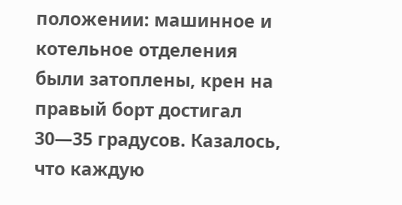положении: машинное и котельное отделения были затоплены, крен на правый борт достигал 30—35 градусов. Казалось, что каждую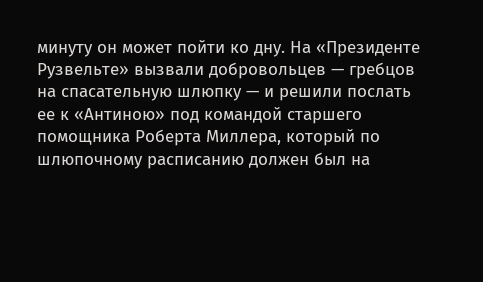минуту он может пойти ко дну. На «Президенте Рузвельте» вызвали добровольцев — гребцов на спасательную шлюпку — и решили послать ее к «Антиною» под командой старшего помощника Роберта Миллера, который по шлюпочному расписанию должен был на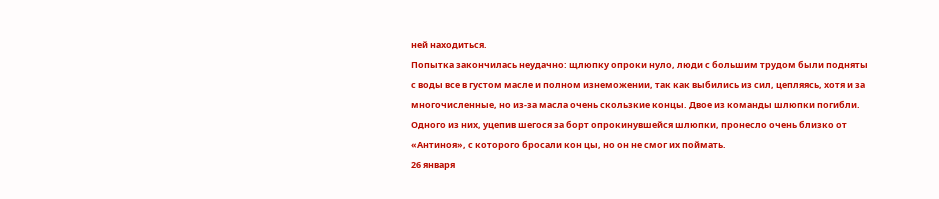ней находиться.
Попытка закончилась неудачно: щлюпку опроки нуло, люди с большим трудом были подняты с воды все в густом масле и полном изнеможении, так как выбились из сил, цепляясь, хотя и за многочисленные, но из-за масла очень скользкие концы. Двое из команды шлюпки погибли. Одного из них, уцепив шегося за борт опрокинувшейся шлюпки, пронесло очень близко от «Антиноя», с которого бросали кон цы, но он не смог их поймать.
26 января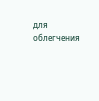для облегчения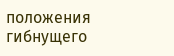положения гибнущего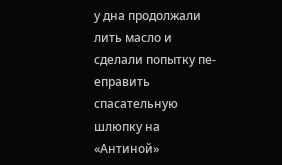у дна продолжали лить масло и сделали попытку пе-еправить спасательную шлюпку на «Антиной»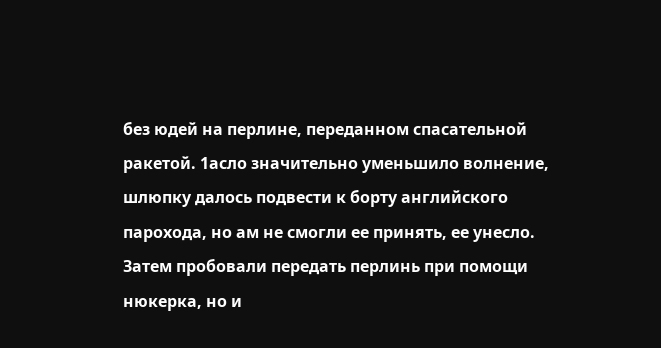без юдей на перлине, переданном спасательной ракетой. 1асло значительно уменьшило волнение, шлюпку далось подвести к борту английского парохода, но ам не смогли ее принять, ее унесло.
Затем пробовали передать перлинь при помощи нюкерка, но и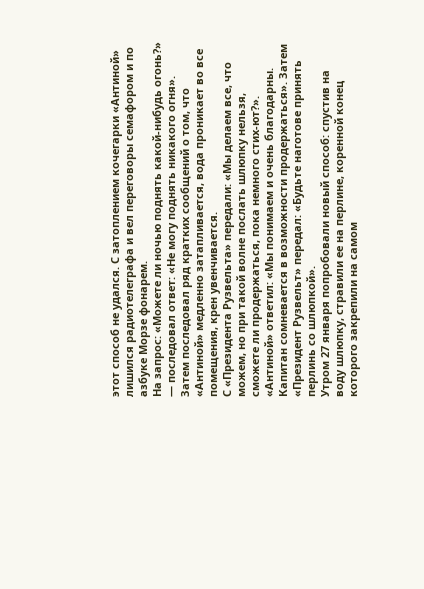этот способ не удался. С затоплением кочегарки «Антиной» лишился радиотелеграфа и вел переговоры семафором и по азбуке Морзе фонарем.
На запрос: «Можете ли ночью поднять какой-нибудь огонь?» — последовал ответ: «Не могу поднять никакого огня». Затем последовал ряд кратких сообщений о том, что «Антиной» медленно затапливается, вода проникает во все помещения, крен увенчивается.
С «Президента Рузвельта» передали: «Мы делаем все, что можем, но при такой волне послать шлюпку нельзя, сможете ли продержаться, пока немного стих-ют?». «Антиной» ответил: «Мы понимаем и очень благодарны. Капитан сомневается в возможности продержаться». Затем «Президент Рузвельт» передал: «Будьте наготове принять перлинь со шлюпкой».
Утром 27 января попробовали новый способ: спустив на воду шлюпку, стравили ее на перлине, коренной конец которого закрепили на самом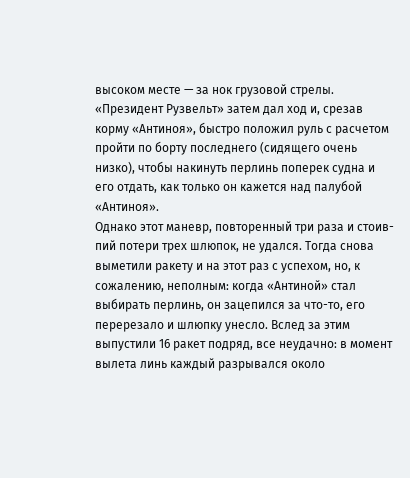высоком месте — за нок грузовой стрелы. «Президент Рузвельт» затем дал ход и, срезав корму «Антиноя», быстро положил руль с расчетом пройти по борту последнего (сидящего очень низко), чтобы накинуть перлинь поперек судна и его отдать, как только он кажется над палубой «Антиноя».
Однако этот маневр, повторенный три раза и стоив-пий потери трех шлюпок, не удался. Тогда снова выметили ракету и на этот раз с успехом, но, к сожалению, неполным: когда «Антиной» стал выбирать перлинь, он зацепился за что-то, его перерезало и шлюпку унесло. Вслед за этим выпустили 16 ракет подряд, все неудачно: в момент вылета линь каждый разрывался около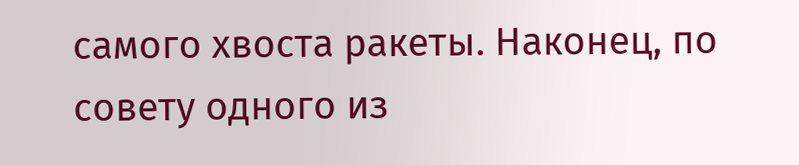самого хвоста ракеты. Наконец, по совету одного из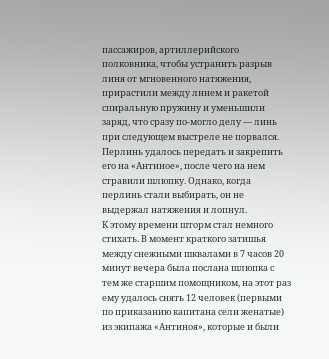пассажиров, артиллерийского полковника, чтобы устранить разрыв линя от мгновенного натяжения, прирастили между линем и ракетой спиральную пружину и уменьшили заряд, что сразу по-могло делу — линь при следующем выстреле не порвался. Перлинь удалось передать и закрепить его на «Антиное», после чего на нем стравили шлюпку. Однако, когда перлинь стали выбирать, он не выдержал натяжения и лопнул.
К этому времени шторм стал немного стихать. В момент краткого затишья между снежными шквалами в 7 часов 20 минут вечера была послана шлюпка с тем же старшим помощником, на этот раз ему удалось снять 12 человек (первыми по приказанию капитана сели женатые) из экипажа «Антиноя», которые и были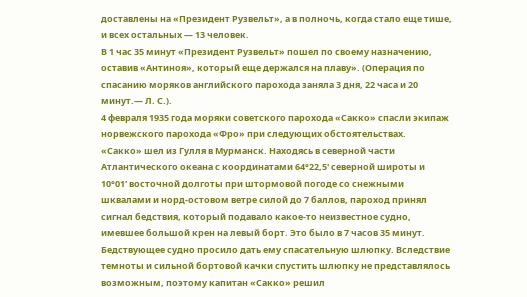доставлены на «Президент Рузвельт», а в полночь, когда стало еще тише, и всех остальных — 13 человек.
В 1 час 35 минут «Президент Рузвельт» пошел по своему назначению, оставив «Антиноя», который еще держался на плаву». (Операция по спасанию моряков английского парохода заняла 3 дня, 22 часа и 20 минут.— Л. С.).
4 февраля 1935 года моряки советского парохода «Сакко» спасли экипаж норвежского парохода «Фро» при следующих обстоятельствах.
«Сакко» шел из Гулля в Мурманск. Находясь в северной части Атлантического океана с координатами 64°22,5' северной широты и 10°01' восточной долготы при штормовой погоде со снежными шквалами и норд-остовом ветре силой до 7 баллов, пароход принял сигнал бедствия, который подавало какое-то неизвестное судно, имевшее большой крен на левый борт. Это было в 7 часов 35 минут. Бедствующее судно просило дать ему спасательную шлюпку. Вследствие темноты и сильной бортовой качки спустить шлюпку не представлялось возможным, поэтому капитан «Сакко» решил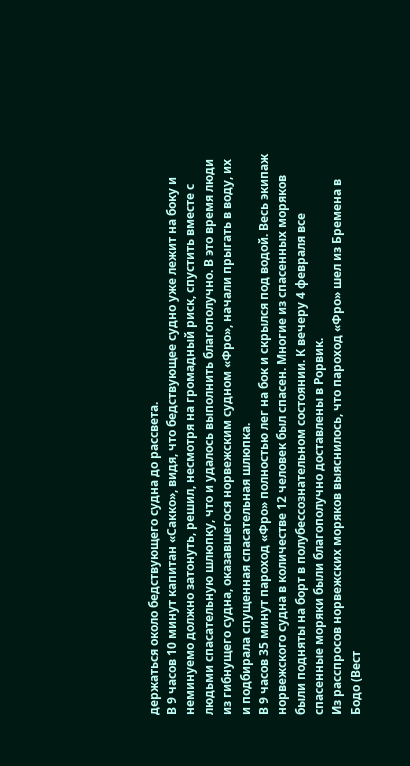держаться около бедствующего судна до рассвета.
В 9 часов 10 минут капитан «Сакко», видя, что бедствующее судно уже лежит на боку и неминуемо должно затонуть, решил, несмотря на громадный риск, спустить вместе с людьми спасательную шлюпку, что и удалось выполнить благополучно. В это время люди из гибнущего судна, оказавшегося норвежским судном «Фро», начали прыгать в воду, их и подбирала спущенная спасательная шлюпка.
В 9 часов 35 минут пароход «Фро» полностью лег на бок и скрылся под водой. Весь экипаж норвежского судна в количестве 12 человек был спасен. Многие из спасенных моряков были подняты на борт в полубессознательном состоянии. К вечеру 4 февраля все спасенные моряки были благополучно доставлены в Рорвик.
Из расспросов норвежских моряков выяснилось, что пароход «Фро» шел из Бремена в Бодо (Вест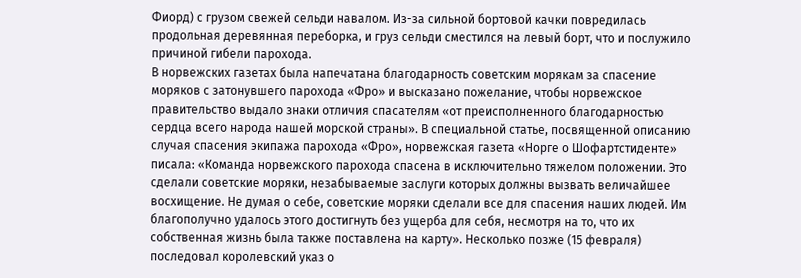Фиорд) с грузом свежей сельди навалом. Из-за сильной бортовой качки повредилась продольная деревянная переборка, и груз сельди сместился на левый борт, что и послужило причиной гибели парохода.
В норвежских газетах была напечатана благодарность советским морякам за спасение моряков с затонувшего парохода «Фро» и высказано пожелание, чтобы норвежское правительство выдало знаки отличия спасателям «от преисполненного благодарностью сердца всего народа нашей морской страны». В специальной статье, посвященной описанию случая спасения экипажа парохода «Фро», норвежская газета «Норге о Шофартстиденте» писала: «Команда норвежского парохода спасена в исключительно тяжелом положении. Это сделали советские моряки, незабываемые заслуги которых должны вызвать величайшее восхищение. Не думая о себе, советские моряки сделали все для спасения наших людей. Им благополучно удалось этого достигнуть без ущерба для себя, несмотря на то, что их собственная жизнь была также поставлена на карту». Несколько позже (15 февраля) последовал королевский указ о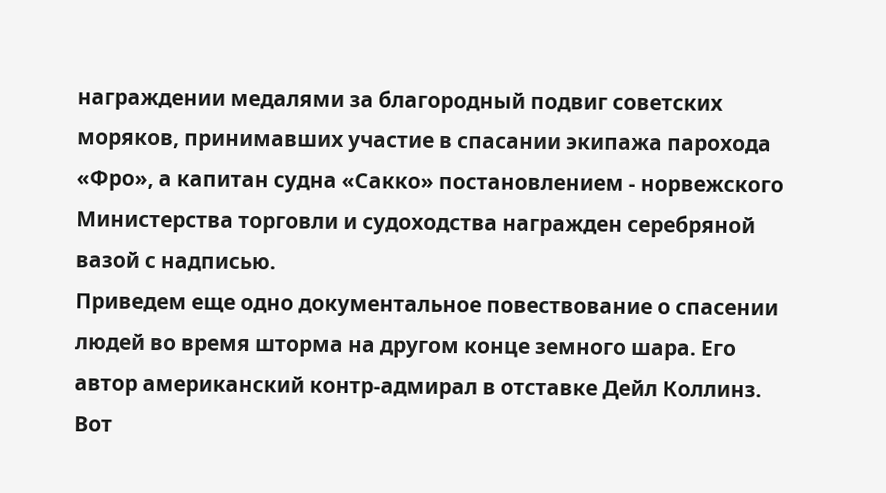награждении медалями за благородный подвиг советских моряков, принимавших участие в спасании экипажа парохода «Фро», а капитан судна «Сакко» постановлением - норвежского Министерства торговли и судоходства награжден серебряной вазой с надписью.
Приведем еще одно документальное повествование о спасении людей во время шторма на другом конце земного шара. Его автор американский контр-адмирал в отставке Дейл Коллинз. Вот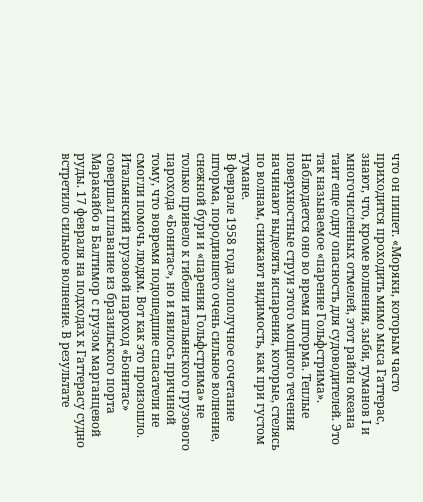что он пишет. «Моряки, которым часто приходится проходить мимо мыса Гаттерас, знают, что, кроме волнения, зыби, туманов I и многочисленных отмелей, этот район океана таит еще одну опасность для судоводителей. Это так называемое «парение Гольфстрима». Наблюдается оно во время шторма. Теплые поверхностные струи этого мощного течения начинают выделять испарения, которые, стелясь по волнам, снижают видимость, как при густом тумане.
В феврале 1958 года злополучное сочетание шторма, породившего очень сильное волнение, снежной бури и «парения Гольфстрима» не только привело к гибели итальянского грузового парохода «Бонитас», но и явилось причиной тому, что вовремя подошедшие спасатели не смогли помочь людям. Вот как это произошло.
Итальянский грузовой пароход «Бонитас» совершал плавание из бразильского порта Маракайбо в Балтимор с грузом марганцевой руды. 17 февраля на подходах к Гаттерасу судно встретило сильное волнение. В результате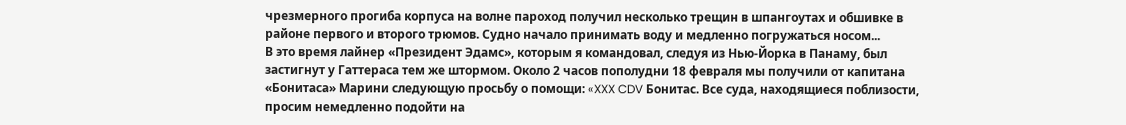чрезмерного прогиба корпуса на волне пароход получил несколько трещин в шпангоутах и обшивке в районе первого и второго трюмов. Судно начало принимать воду и медленно погружаться носом...
В это время лайнер «Президент Эдамс», которым я командовал, следуя из Нью-Йорка в Панаму, был застигнут у Гаттераса тем же штормом. Около 2 часов пополудни 18 февраля мы получили от капитана «Бонитаса» Марини следующую просьбу о помощи: «XXX CDV Бонитас. Все суда, находящиеся поблизости, просим немедленно подойти на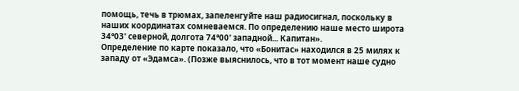помощь, течь в трюмах, запеленгуйте наш радиосигнал, поскольку в наших координатах сомневаемся. По определению наше место широта 34°03' северной, долгота 74°00' западной... Капитан».
Определение по карте показало, что «Бонитас» находился в 25 милях к западу от «Эдамса». (Позже выяснилось, что в тот момент наше судно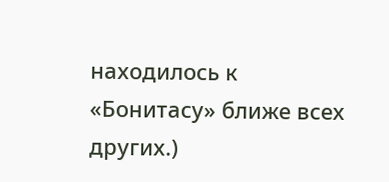находилось к «Бонитасу» ближе всех других.)